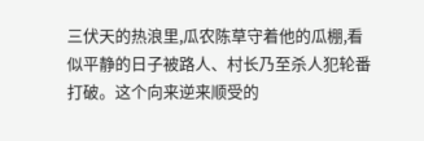三伏天的热浪里,瓜农陈草守着他的瓜棚,看似平静的日子被路人、村长乃至杀人犯轮番打破。这个向来逆来顺受的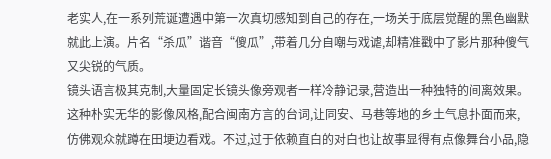老实人,在一系列荒诞遭遇中第一次真切感知到自己的存在,一场关于底层觉醒的黑色幽默就此上演。片名“杀瓜”谐音“傻瓜”,带着几分自嘲与戏谑,却精准戳中了影片那种傻气又尖锐的气质。
镜头语言极其克制,大量固定长镜头像旁观者一样冷静记录,营造出一种独特的间离效果。这种朴实无华的影像风格,配合闽南方言的台词,让同安、马巷等地的乡土气息扑面而来,仿佛观众就蹲在田埂边看戏。不过,过于依赖直白的对白也让故事显得有点像舞台小品,隐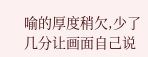喻的厚度稍欠,少了几分让画面自己说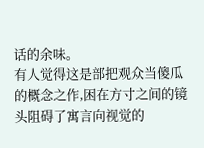话的余味。
有人觉得这是部把观众当傻瓜的概念之作,困在方寸之间的镜头阻碍了寓言向视觉的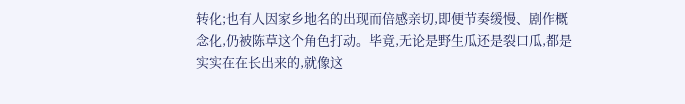转化;也有人因家乡地名的出现而倍感亲切,即便节奏缓慢、剧作概念化,仍被陈草这个角色打动。毕竟,无论是野生瓜还是裂口瓜,都是实实在在长出来的,就像这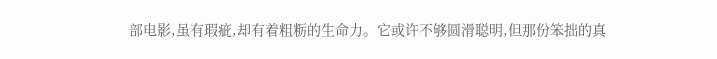部电影,虽有瑕疵,却有着粗粝的生命力。它或许不够圆滑聪明,但那份笨拙的真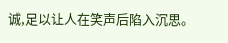诚,足以让人在笑声后陷入沉思。